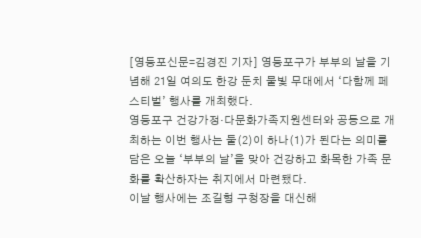[영등포신문=김경진 기자] 영등포구가 부부의 날을 기념해 21일 여의도 한강 둔치 물빛 무대에서 ‘다함께 페스티벌’ 행사를 개최했다.
영등포구 건강가정·다문화가족지원센터와 공동으로 개최하는 이번 행사는 둘(2)이 하나(1)가 된다는 의미를 담은 오늘 ‘부부의 날’을 맞아 건강하고 화목한 가족 문화를 확산하자는 취지에서 마련됐다.
이날 행사에는 조길형 구청장을 대신해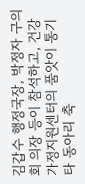김갑수 행정국장, 박정자 구의회 의장 등이 참석하고, 건강가정지원센터의 품앗이 통기타 동아리 축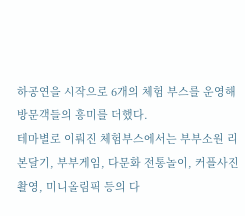하공연을 시작으로 6개의 체험 부스를 운영해 방문객들의 흥미를 더했다.
테마별로 이뤄진 체험부스에서는 부부소원 리본달기, 부부게임, 다문화 전통놀이, 커플사진촬영, 미니올림픽 등의 다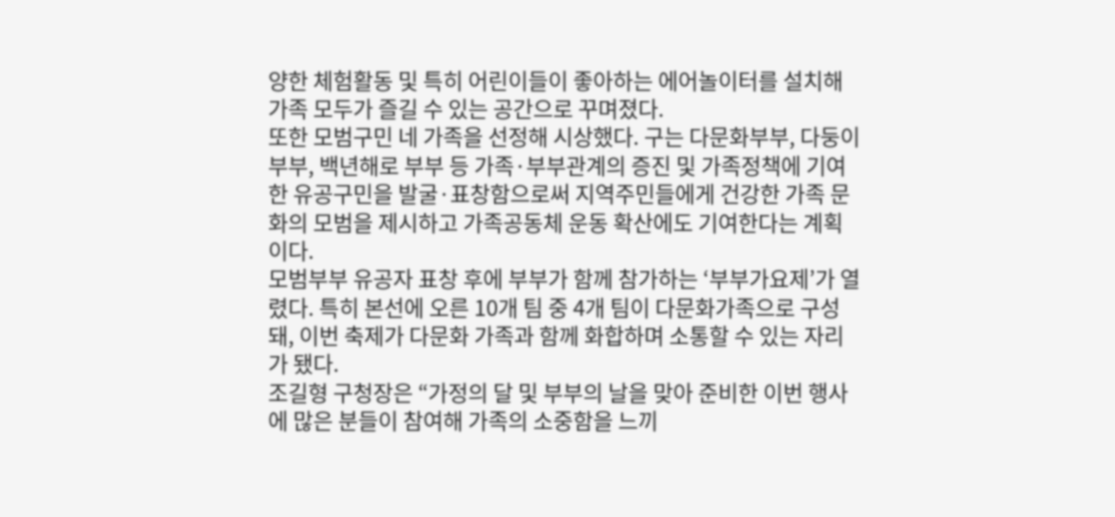양한 체험활동 및 특히 어린이들이 좋아하는 에어놀이터를 설치해 가족 모두가 즐길 수 있는 공간으로 꾸며졌다.
또한 모범구민 네 가족을 선정해 시상했다. 구는 다문화부부, 다둥이 부부, 백년해로 부부 등 가족·부부관계의 증진 및 가족정책에 기여한 유공구민을 발굴·표창함으로써 지역주민들에게 건강한 가족 문화의 모범을 제시하고 가족공동체 운동 확산에도 기여한다는 계획이다.
모범부부 유공자 표창 후에 부부가 함께 참가하는 ‘부부가요제’가 열렸다. 특히 본선에 오른 10개 팀 중 4개 팀이 다문화가족으로 구성돼, 이번 축제가 다문화 가족과 함께 화합하며 소통할 수 있는 자리가 됐다.
조길형 구청장은 “가정의 달 및 부부의 날을 맞아 준비한 이번 행사에 많은 분들이 참여해 가족의 소중함을 느끼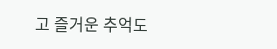고 즐거운 추억도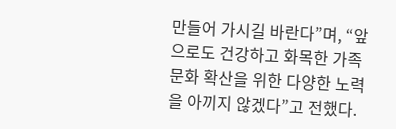만들어 가시길 바란다”며, “앞으로도 건강하고 화목한 가족문화 확산을 위한 다양한 노력을 아끼지 않겠다”고 전했다.